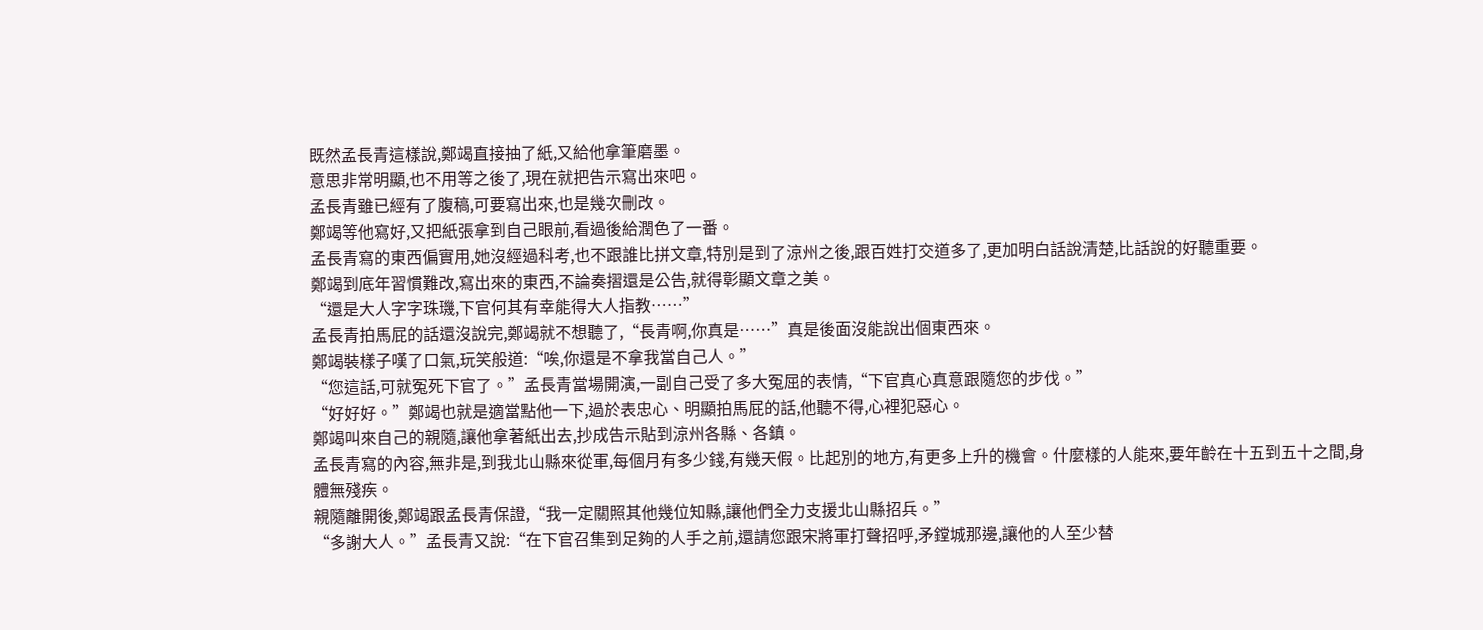既然孟長青這樣說,鄭竭直接抽了紙,又給他拿筆磨墨。
意思非常明顯,也不用等之後了,現在就把告示寫出來吧。
孟長青雖已經有了腹稿,可要寫出來,也是幾次刪改。
鄭竭等他寫好,又把紙張拿到自己眼前,看過後給潤色了一番。
孟長青寫的東西偏實用,她沒經過科考,也不跟誰比拼文章,特別是到了涼州之後,跟百姓打交道多了,更加明白話說清楚,比話說的好聽重要。
鄭竭到底年習慣難改,寫出來的東西,不論奏摺還是公告,就得彰顯文章之美。
“還是大人字字珠璣,下官何其有幸能得大人指教……”
孟長青拍馬屁的話還沒說完,鄭竭就不想聽了,“長青啊,你真是……”真是後面沒能說出個東西來。
鄭竭裝樣子嘆了口氣,玩笑般道:“唉,你還是不拿我當自己人。”
“您這話,可就冤死下官了。”孟長青當場開演,一副自己受了多大冤屈的表情,“下官真心真意跟隨您的步伐。”
“好好好。”鄭竭也就是適當點他一下,過於表忠心、明顯拍馬屁的話,他聽不得,心裡犯惡心。
鄭竭叫來自己的親隨,讓他拿著紙出去,抄成告示貼到涼州各縣、各鎮。
孟長青寫的內容,無非是,到我北山縣來從軍,每個月有多少錢,有幾天假。比起別的地方,有更多上升的機會。什麼樣的人能來,要年齡在十五到五十之間,身體無殘疾。
親隨離開後,鄭竭跟孟長青保證,“我一定關照其他幾位知縣,讓他們全力支援北山縣招兵。”
“多謝大人。”孟長青又說:“在下官召集到足夠的人手之前,還請您跟宋將軍打聲招呼,矛鏜城那邊,讓他的人至少替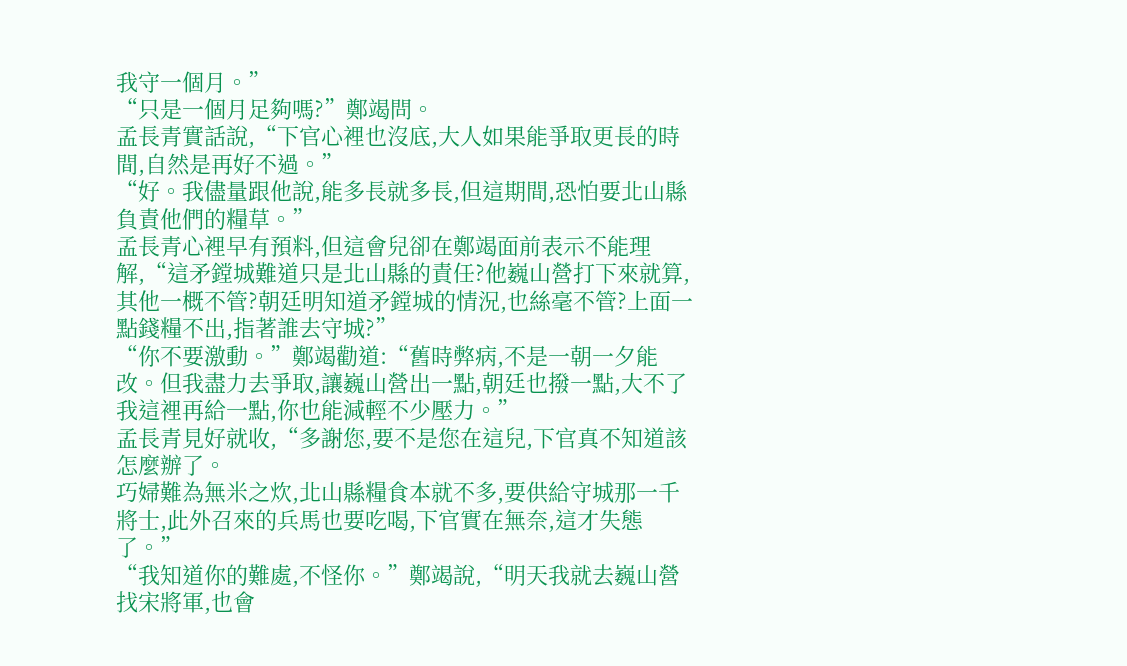我守一個月。”
“只是一個月足夠嗎?”鄭竭問。
孟長青實話說,“下官心裡也沒底,大人如果能爭取更長的時間,自然是再好不過。”
“好。我儘量跟他說,能多長就多長,但這期間,恐怕要北山縣負責他們的糧草。”
孟長青心裡早有預料,但這會兒卻在鄭竭面前表示不能理解,“這矛鏜城難道只是北山縣的責任?他巍山營打下來就算,其他一概不管?朝廷明知道矛鏜城的情況,也絲毫不管?上面一點錢糧不出,指著誰去守城?”
“你不要激動。”鄭竭勸道:“舊時弊病,不是一朝一夕能改。但我盡力去爭取,讓巍山營出一點,朝廷也撥一點,大不了我這裡再給一點,你也能減輕不少壓力。”
孟長青見好就收,“多謝您,要不是您在這兒,下官真不知道該怎麼辦了。
巧婦難為無米之炊,北山縣糧食本就不多,要供給守城那一千將士,此外召來的兵馬也要吃喝,下官實在無奈,這才失態了。”
“我知道你的難處,不怪你。”鄭竭說,“明天我就去巍山營找宋將軍,也會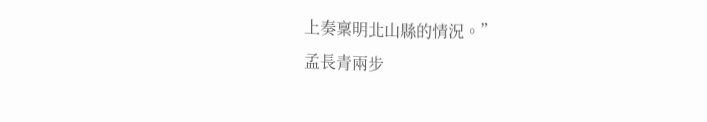上奏稟明北山縣的情況。”
孟長青兩步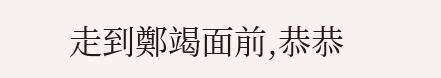走到鄭竭面前,恭恭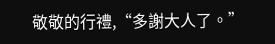敬敬的行禮,“多謝大人了。”